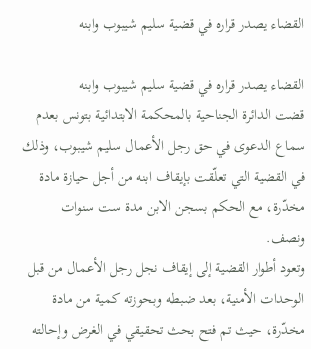القضاء يصدر قراره في قضية سليم شيبوب وابنه

القضاء يصدر قراره في قضية سليم شيبوب وابنه
قضت الدائرة الجناحية بالمحكمة الابتدائية بتونس بعدم سماع الدعوى في حق رجل الأعمال سليم شيبوب، وذلك في القضية التي تعلّقت بإيقاف ابنه من أجل حيازة مادة مخدّرة، مع الحكم بسجن الابن مدة ست سنوات ونصف.
وتعود أطوار القضية إلى إيقاف نجل رجل الأعمال من قبل الوحدات الأمنية، بعد ضبطه وبحوزته كمية من مادة مخدّرة، حيث تم فتح بحث تحقيقي في الغرض وإحالته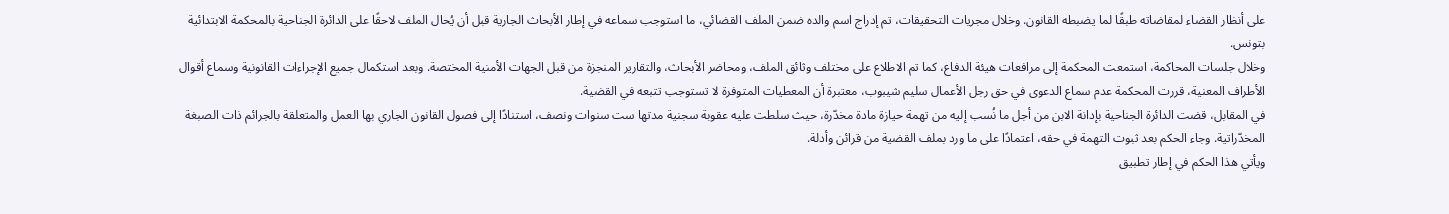على أنظار القضاء لمقاضاته طبقًا لما يضبطه القانون. وخلال مجريات التحقيقات، تم إدراج اسم والده ضمن الملف القضائي، ما استوجب سماعه في إطار الأبحاث الجارية قبل أن يُحال الملف لاحقًا على الدائرة الجناحية بالمحكمة الابتدائية بتونس.
وخلال جلسات المحاكمة، استمعت المحكمة إلى مرافعات هيئة الدفاع، كما تم الاطلاع على مختلف وثائق الملف، ومحاضر الأبحاث، والتقارير المنجزة من قبل الجهات الأمنية المختصة. وبعد استكمال جميع الإجراءات القانونية وسماع أقوال الأطراف المعنية، قررت المحكمة عدم سماع الدعوى في حق رجل الأعمال سليم شيبوب، معتبرة أن المعطيات المتوفرة لا تستوجب تتبعه في القضية.
في المقابل، قضت الدائرة الجناحية بإدانة الابن من أجل ما نُسب إليه من تهمة حيازة مادة مخدّرة، حيث سلطت عليه عقوبة سجنية مدتها ست سنوات ونصف، استنادًا إلى فصول القانون الجاري بها العمل والمتعلقة بالجرائم ذات الصبغة المخدّراتية. وجاء الحكم بعد ثبوت التهمة في حقه، اعتمادًا على ما ورد بملف القضية من قرائن وأدلة.
ويأتي هذا الحكم في إطار تطبيق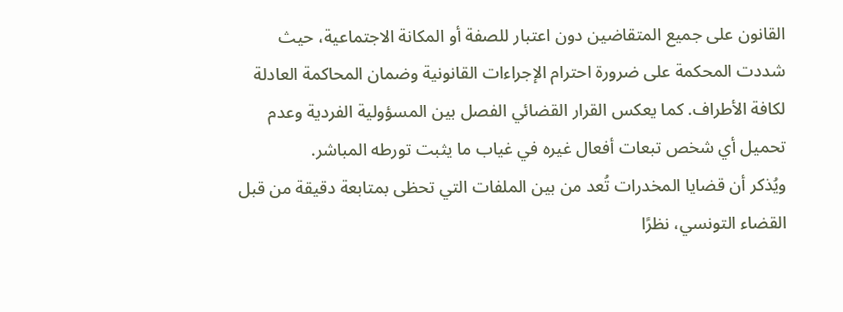القانون على جميع المتقاضين دون اعتبار للصفة أو المكانة الاجتماعية، حيث شددت المحكمة على ضرورة احترام الإجراءات القانونية وضمان المحاكمة العادلة لكافة الأطراف. كما يعكس القرار القضائي الفصل بين المسؤولية الفردية وعدم تحميل أي شخص تبعات أفعال غيره في غياب ما يثبت تورطه المباشر.
ويُذكر أن قضايا المخدرات تُعد من بين الملفات التي تحظى بمتابعة دقيقة من قبل القضاء التونسي، نظرًا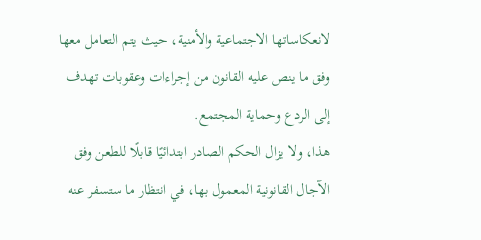لانعكاساتها الاجتماعية والأمنية، حيث يتم التعامل معها وفق ما ينص عليه القانون من إجراءات وعقوبات تهدف إلى الردع وحماية المجتمع.
هذا، ولا يزال الحكم الصادر ابتدائيًا قابلًا للطعن وفق الآجال القانونية المعمول بها، في انتظار ما ستسفر عنه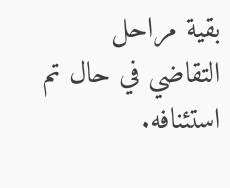بقية مراحل التقاضي في حال تم استئنافه.